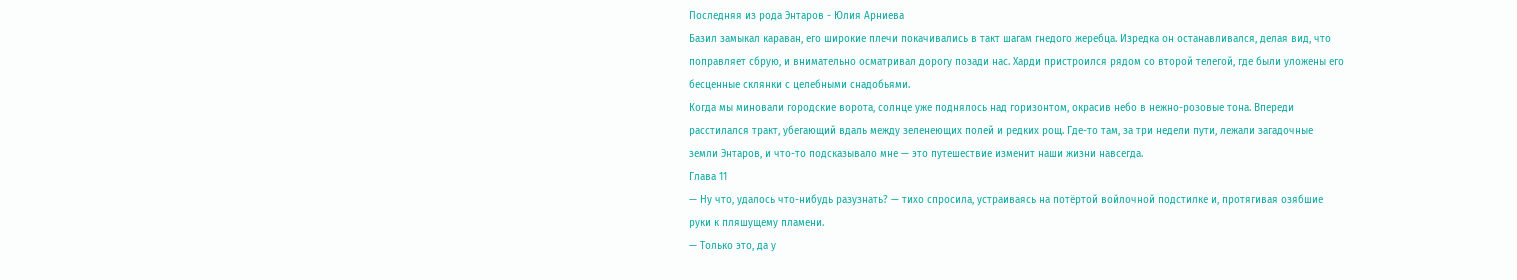Последняя из рода Энтаров - Юлия Арниева
Базил замыкал караван, его широкие плечи покачивались в такт шагам гнедого жеребца. Изредка он останавливался, делая вид, что поправляет сбрую, и внимательно осматривал дорогу позади нас. Харди пристроился рядом со второй телегой, где были уложены его бесценные склянки с целебными снадобьями.
Когда мы миновали городские ворота, солнце уже поднялось над горизонтом, окрасив небо в нежно-розовые тона. Впереди расстилался тракт, убегающий вдаль между зеленеющих полей и редких рощ. Где-то там, за три недели пути, лежали загадочные земли Энтаров, и что-то подсказывало мне — это путешествие изменит наши жизни навсегда.
Глава 11
— Ну что, удалось что-нибудь разузнать? — тихо спросила, устраиваясь на потёртой войлочной подстилке и, протягивая озябшие руки к пляшущему пламени.
— Только это, да у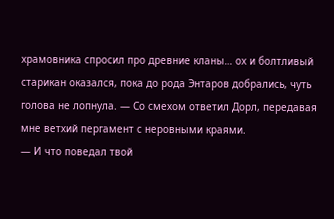храмовника спросил про древние кланы… ох и болтливый старикан оказался, пока до рода Энтаров добрались, чуть голова не лопнула. — Со смехом ответил Дорл, передавая мне ветхий пергамент с неровными краями.
— И что поведал твой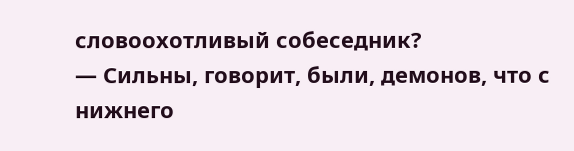словоохотливый собеседник?
— Сильны, говорит, были, демонов, что с нижнего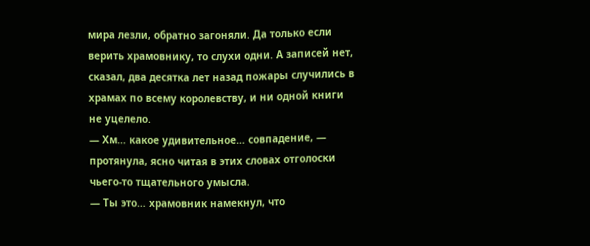мира лезли, обратно загоняли. Да только если верить храмовнику, то слухи одни. А записей нет, сказал, два десятка лет назад пожары случились в храмах по всему королевству, и ни одной книги не уцелело.
— Хм… какое удивительное… совпадение, — протянула, ясно читая в этих словах отголоски чьего-то тщательного умысла.
— Ты это… храмовник намекнул, что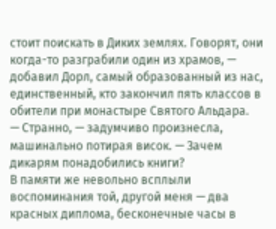стоит поискать в Диких землях. Говорят, они когда-то разграбили один из храмов, — добавил Дорл, самый образованный из нас, единственный, кто закончил пять классов в обители при монастыре Святого Альдара.
— Странно, — задумчиво произнесла, машинально потирая висок. — Зачем дикарям понадобились книги?
В памяти же невольно всплыли воспоминания той, другой меня — два красных диплома, бесконечные часы в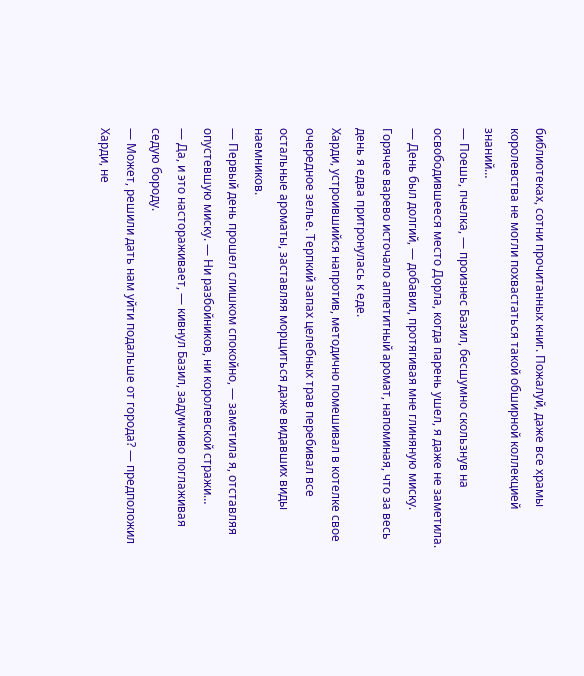библиотеках, сотни прочитанных книг. Пожалуй, даже все храмы королевства не могли похвастаться такой обширной коллекцией знаний…
— Поешь, пчелка, — произнес Базил, бесшумно скользнув на освободившееся место Дорла, когда парень ушел, я даже не заметила. — День был долгий, — добавил, протягивая мне глиняную миску. Горячее варево источало аппетитный аромат, напоминая, что за весь день я едва притронулась к еде.
Харди, устроившийся напротив, методично помешивал в котелке свое очередное зелье. Терпкий запах целебных трав перебивал все остальные ароматы, заставляя морщиться даже видавших виды наемников.
— Первый день прошел слишком спокойно, — заметила я, отставляя опустевшую миску. — Ни разбойников, ни королевской стражи…
— Да, и это настораживает, — кивнул Базил, задумчиво поглаживая седую бороду.
— Может, решили дать нам уйти подальше от города? — предположил Харди, не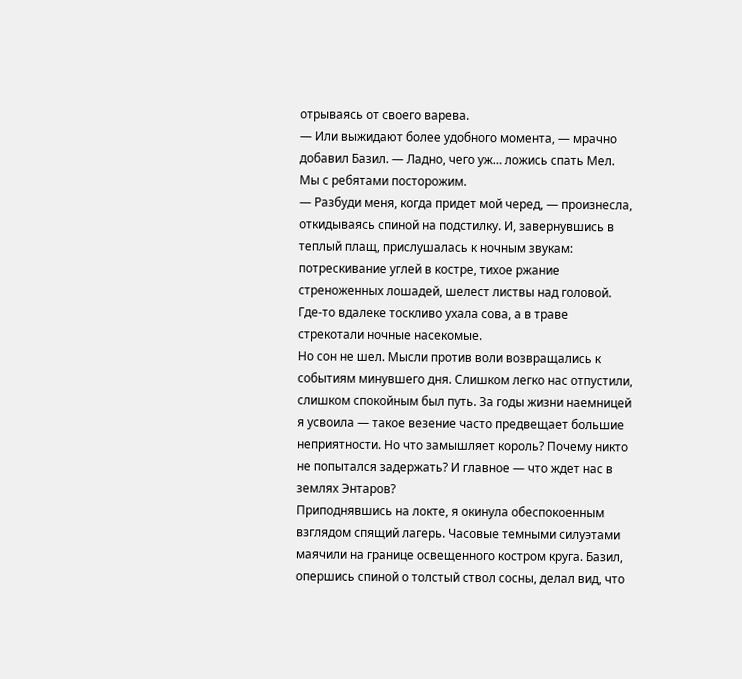отрываясь от своего варева.
— Или выжидают более удобного момента, — мрачно добавил Базил. — Ладно, чего уж… ложись спать Мел. Мы с ребятами посторожим.
— Разбуди меня, когда придет мой черед, — произнесла, откидываясь спиной на подстилку. И, завернувшись в теплый плащ, прислушалась к ночным звукам: потрескивание углей в костре, тихое ржание стреноженных лошадей, шелест листвы над головой. Где-то вдалеке тоскливо ухала сова, а в траве стрекотали ночные насекомые.
Но сон не шел. Мысли против воли возвращались к событиям минувшего дня. Слишком легко нас отпустили, слишком спокойным был путь. За годы жизни наемницей я усвоила — такое везение часто предвещает большие неприятности. Но что замышляет король? Почему никто не попытался задержать? И главное — что ждет нас в землях Энтаров?
Приподнявшись на локте, я окинула обеспокоенным взглядом спящий лагерь. Часовые темными силуэтами маячили на границе освещенного костром круга. Базил, опершись спиной о толстый ствол сосны, делал вид, что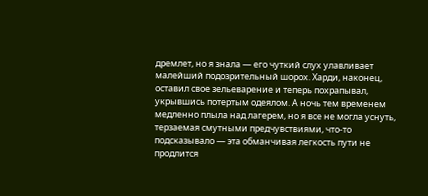дремлет, но я знала — его чуткий слух улавливает малейший подозрительный шорох. Харди, наконец, оставил свое зельеварение и теперь похрапывал, укрывшись потертым одеялом. А ночь тем временем медленно плыла над лагерем, но я все не могла уснуть, терзаемая смутными предчувствиями, что-то подсказывало — эта обманчивая легкость пути не продлится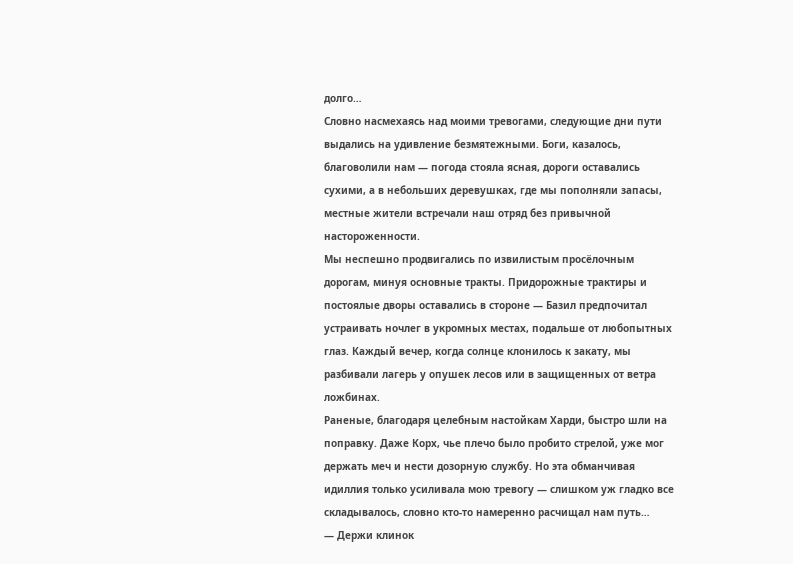долго…
Словно насмехаясь над моими тревогами, следующие дни пути выдались на удивление безмятежными. Боги, казалось, благоволили нам — погода стояла ясная, дороги оставались сухими, а в небольших деревушках, где мы пополняли запасы, местные жители встречали наш отряд без привычной настороженности.
Мы неспешно продвигались по извилистым просёлочным дорогам, минуя основные тракты. Придорожные трактиры и постоялые дворы оставались в стороне — Базил предпочитал устраивать ночлег в укромных местах, подальше от любопытных глаз. Каждый вечер, когда солнце клонилось к закату, мы разбивали лагерь у опушек лесов или в защищенных от ветра ложбинах.
Раненые, благодаря целебным настойкам Харди, быстро шли на поправку. Даже Корх, чье плечо было пробито стрелой, уже мог держать меч и нести дозорную службу. Но эта обманчивая идиллия только усиливала мою тревогу — слишком уж гладко все складывалось, словно кто-то намеренно расчищал нам путь…
— Держи клинок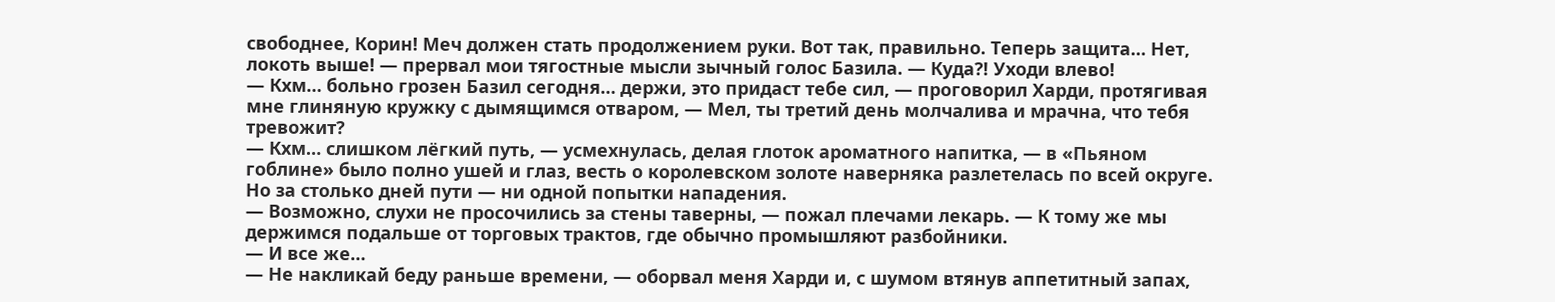свободнее, Корин! Меч должен стать продолжением руки. Вот так, правильно. Теперь защита… Нет, локоть выше! — прервал мои тягостные мысли зычный голос Базила. — Куда⁈ Уходи влево!
— Кхм… больно грозен Базил сегодня… держи, это придаст тебе сил, — проговорил Харди, протягивая мне глиняную кружку с дымящимся отваром, — Мел, ты третий день молчалива и мрачна, что тебя тревожит?
— Кхм… слишком лёгкий путь, — усмехнулась, делая глоток ароматного напитка, — в «Пьяном гоблине» было полно ушей и глаз, весть о королевском золоте наверняка разлетелась по всей округе. Но за столько дней пути — ни одной попытки нападения.
— Возможно, слухи не просочились за стены таверны, — пожал плечами лекарь. — К тому же мы держимся подальше от торговых трактов, где обычно промышляют разбойники.
— И все же…
— Не накликай беду раньше времени, — оборвал меня Харди и, с шумом втянув аппетитный запах,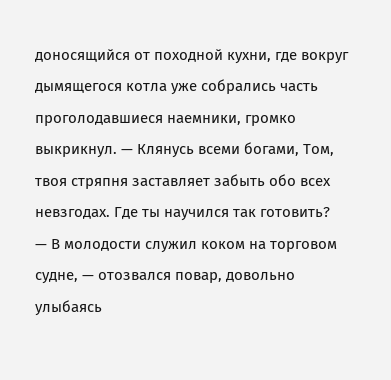доносящийся от походной кухни, где вокруг дымящегося котла уже собрались часть проголодавшиеся наемники, громко выкрикнул. — Клянусь всеми богами, Том, твоя стряпня заставляет забыть обо всех невзгодах. Где ты научился так готовить?
— В молодости служил коком на торговом судне, — отозвался повар, довольно улыбаясь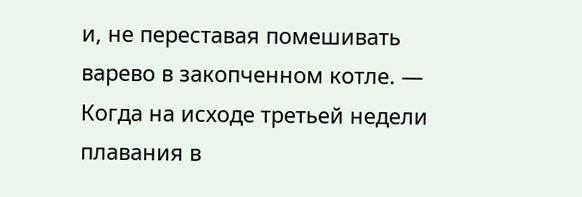и, не переставая помешивать варево в закопченном котле. — Когда на исходе третьей недели плавания в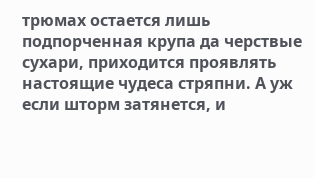трюмах остается лишь подпорченная крупа да черствые сухари, приходится проявлять настоящие чудеса стряпни. А уж если шторм затянется, и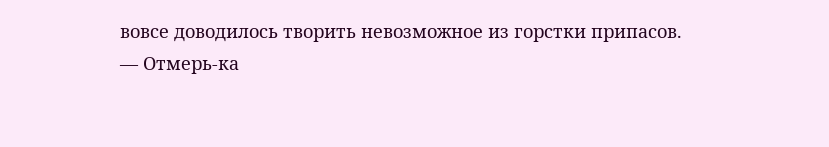вовсе доводилось творить невозможное из горстки припасов.
— Отмерь-ка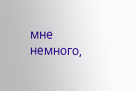мне немного,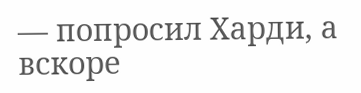— попросил Харди, а вскоре